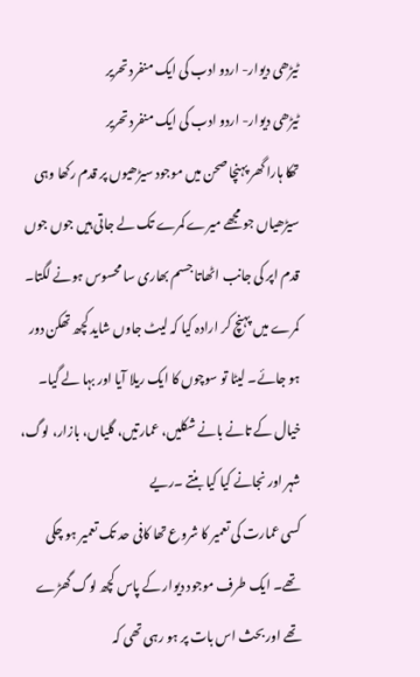ٹیڑھی دیوار- اردو ادب کی ایک منفرد تحریر
ٹیڑھی دیوار- اردو ادب کی ایک منفرد تحریر
تھکا ہارا گھر پہنچا صحن میں موجود سیڑھیوں پر قدم رکھا وہی سیڑھیاں جو مجھے میرے کمرے تک لے جاتی ہیں جوں جوں قدم اپر کی جانب اٹھاتا جسم بھاری سا محسوس ہونے لگتا۔ کمرے میں پہنچ کر ارادہ کیا کہ لیٹ جاوں شاید کچھ تھکن دور ہو جائے۔ لیٹا تو سوچوں کا ایک ریلا آیا اور بہا لے گیا۔
خیال کے تانے بانے شکلیں، عمارتیں، گلیاں، بازار، لوگ، شہر اور نجانے کیا کیا بنتے ۔ریے
کسی عمارت کی تعمیر کا شروع تھا کافی حد تک تعمیر ہو چکی تھے۔ ایک طرف موجود دیوار کے پاس کچھ لوگ گھڑے تھے اور بحث اس بات پر ہو رہی تھی کہ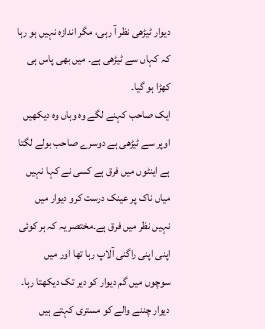دیوار ٹیڑھی نظر آ رہی، مگر اندازہ نہیں ہو رہا کہ کہاں سے ٹیڑھی ہے۔ میں بھی پاس ہی کھڑا ہو گیا۔
ایک صاحب کہنے لگے وہ وہاں وہ دیکھیں اوپر سے ٹیڑھی ہے دوسرے صاحب بولے لگتا ہے اینٹوں میں فرق ہے کسی نے کہا نہیں میاں ناک پر عینک درست کرو دیوار میں نہیں نظر میں فرق ہے۔مختصر یہ کہ ہر کوئی اپنی اپنی راگنی آلاپ رہا تھا اور میں سوچوں میں گم دیوار کو دیر تک دیکھتا رہا۔
دیوار چننے والے کو مستری کہتے ہیں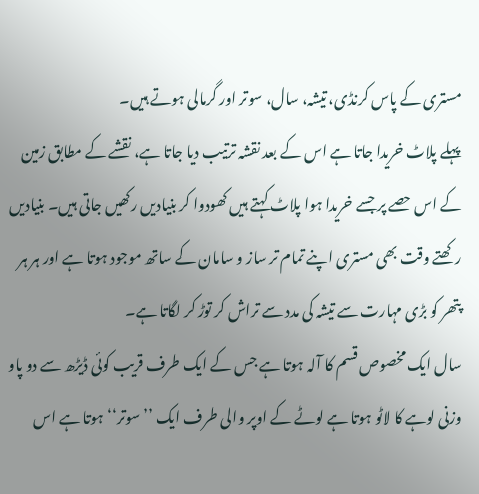مستری کے پاس کرنڈی، تیشہ، سال، سوتر اور گرمالی ہوتے ہیں۔
پہلے پلاٹ خریدا جاتا ہے اس کے بعد نقشہ ترتیب دیا جاتا ہے، نقشے کے مطابق زمین کے اس حصے پر جسے خریدا ہوا پلاٹ کہتے ہیں کھودوا کر بنیادیں رکھیں جاتی ہیں۔ بنیادیں رکھتے وقت بھی مستری اپنے تمام تر ساز و سامان کے ساتھ موجود ہوتا ہے اور ہر ہر پتھر کو بڑی مہارت سے تیشہ کی مدد سے تراش کر توڑ کر لگاتا ہے۔
سال ایک مخصوص قسم کا آلہ ہوتا ہے جس کے ایک طرف قریب کوئی ڈیڑھ سے دو پاو وزنی لوہے کا لاٹو ہوتا ہے لوٹے کے اوپر والی طرف ایک ’’سوتر‘‘ ہوتا ہے اس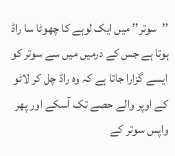’’سوتر’’ میں ایک لوہے کا چھوٹا سا راڈ ہوتا ہے جس کے درمیں میں سے سوتر کو ایسے گزارا جاتا ہے کہ وہ راڈ چل کر لاٹو کے اوپر والے حصے تک آسکے اور پھر واپس سوتر کے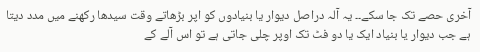آخری حصے تک جا سکے۔۔ یہ آلہ دراصل دیوار یا بنیادوں کو اپر بڑھاتے وقت سیدھا رکھنے میں مدد دیتا ہے جب دیوار یا بنیاد ایک یا دو فٹ تک اوپر چلی جاتی ہے تو اس آلے کے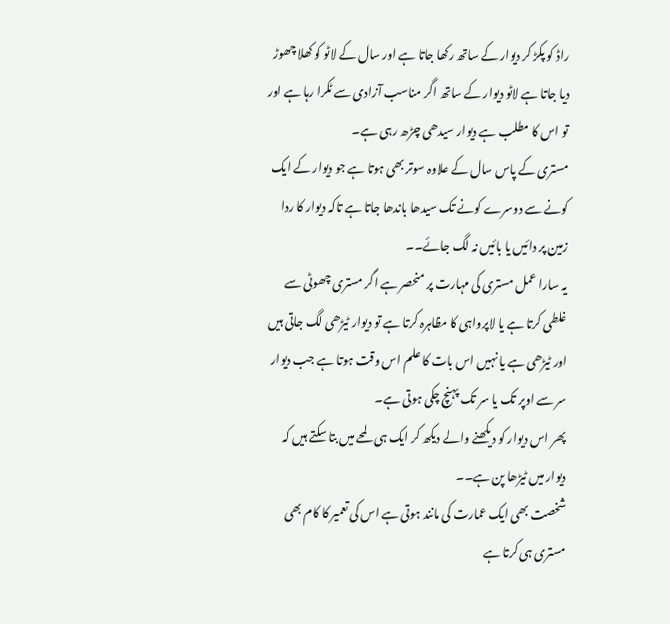راڈ کو پکڑ کر دیوار کے ساتھ رکھا جاتا ہے اور سال کے لاٹو کو کھلا چھوڑ دیا جاتا ہے لاٹو دیوار کے ساتھ اگر مناسب آزادی سے ٹکرا رہا ہے اور تو اس کا مطلب ہے دیوار سیدھی چڑھ رہی ہے۔
مستری کے پاس سال کے علاوہ سوتر بھی ہوتا ہے جو دیوار کے ایک کونے سے دوسرے کونے تک سیدھا باندھا جاتا ہے تاکہ دیوار کا ردا زمین پر دائیں یا بائیں نہ لگ جائے۔۔
یہ سارا عمل مستری کی مہارت پر منحصر ہے اگر مستری چھوٹی سے غلطی کرتا ہے یا لاپرواہی کا مظاہرہ کرتا ہے تو دیوار ٹیڑھی لگ جاتی ہیں اور ٹیڑھی ہے یا نہیں اس بات کا علم اس وقت ہوتا ہے جب دیوار سر سے اوپر تک یا سر تک پہنچ چکی ہوتی ہے۔
پھر اس دیوار کو دیکھنے والے دیکھ کر ایک ہی لمحے میں بتا سکتے ہیں کہ دیوار میں ٹیڑھا پن ہے۔۔
شخصت بھی ایک عمارت کی مانند ہوتی ہے اس کی تعمیر کا کام بھی مستری ہی کرتا ہے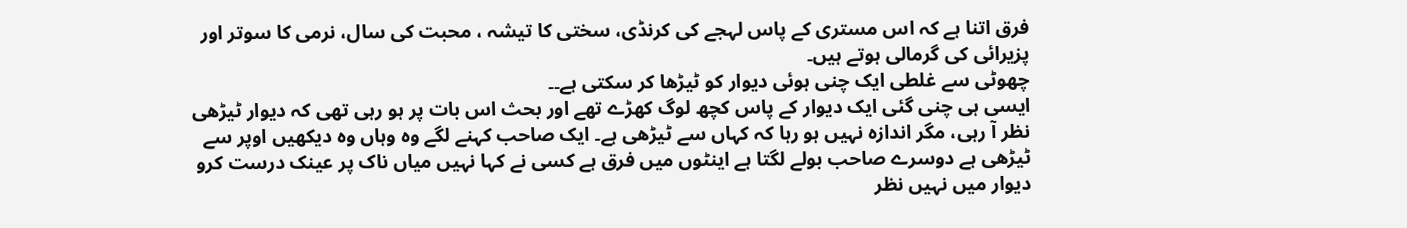فرق اتنا ہے کہ اس مستری کے پاس لہجے کی کرنڈی، سختی کا تیشہ ، محبت کی سال، نرمی کا سوتر اور پزیرائی کی گرمالی ہوتے ہیں۔
چھوٹی سے غلطی ایک چنی ہوئی دیوار کو ٹیڑھا کر سکتی ہے۔۔
ایسی ہی چنی گئی ایک دیوار کے پاس کچھ لوگ کھڑے تھے اور بحث اس بات پر ہو رہی تھی کہ دیوار ٹیڑھی نظر آ رہی، مگر اندازہ نہیں ہو رہا کہ کہاں سے ٹیڑھی ہے۔ ایک صاحب کہنے لگے وہ وہاں وہ دیکھیں اوپر سے ٹیڑھی ہے دوسرے صاحب بولے لگتا ہے اینٹوں میں فرق ہے کسی نے کہا نہیں میاں ناک پر عینک درست کرو دیوار میں نہیں نظر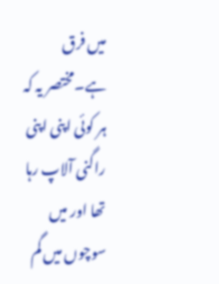میں فرق ہے۔مختصر یہ کہ ہر کوئی اپنی اپنی راگنی آلاپ رہا تھا اور میں سوچوں میں گم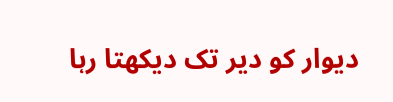دیوار کو دیر تک دیکھتا رہا